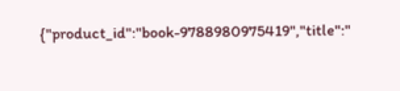{"product_id":"book-9788980975419","title":"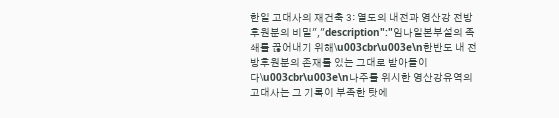한일 고대사의 재건축 3: 열도의 내전과 영산강 전방후원분의 비밀","description":"임나일본부설의 족쇄를 끊어내기 위해\u003cbr\u003e\n한반도 내 전방후원분의 존재를 있는 그대로 받아들이다\u003cbr\u003e\n나주를 위시한 영산강유역의 고대사는 그 기록이 부족한 탓에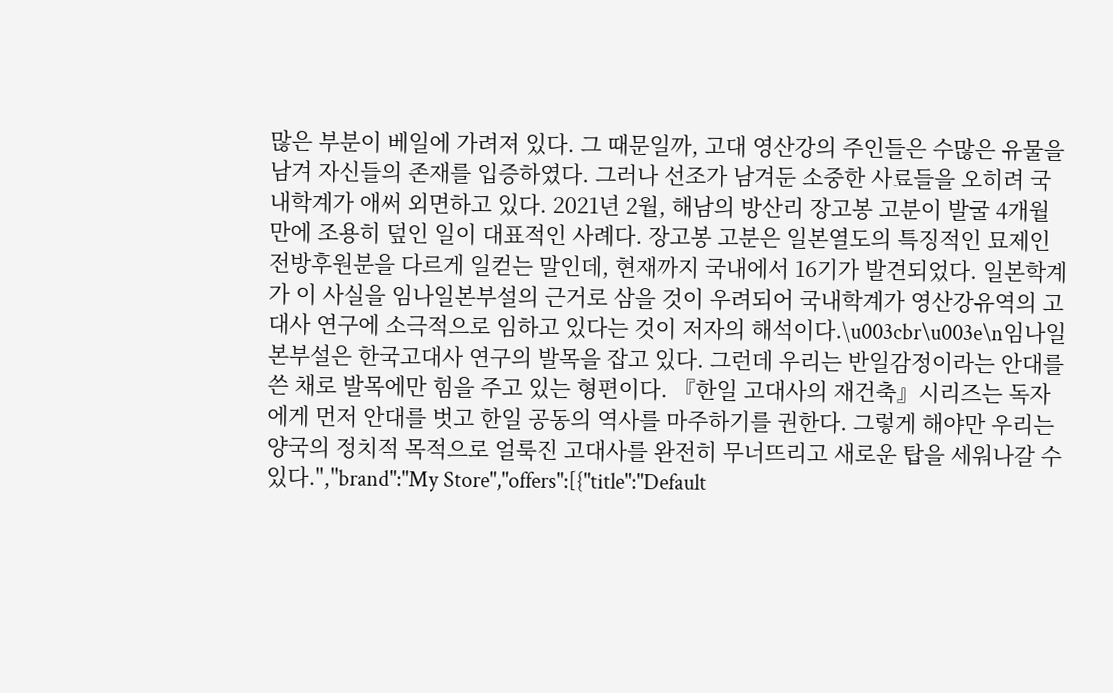많은 부분이 베일에 가려져 있다. 그 때문일까, 고대 영산강의 주인들은 수많은 유물을 남겨 자신들의 존재를 입증하였다. 그러나 선조가 남겨둔 소중한 사료들을 오히려 국내학계가 애써 외면하고 있다. 2021년 2월, 해남의 방산리 장고봉 고분이 발굴 4개월 만에 조용히 덮인 일이 대표적인 사례다. 장고봉 고분은 일본열도의 특징적인 묘제인 전방후원분을 다르게 일컫는 말인데, 현재까지 국내에서 16기가 발견되었다. 일본학계가 이 사실을 임나일본부설의 근거로 삼을 것이 우려되어 국내학계가 영산강유역의 고대사 연구에 소극적으로 임하고 있다는 것이 저자의 해석이다.\u003cbr\u003e\n임나일본부설은 한국고대사 연구의 발목을 잡고 있다. 그런데 우리는 반일감정이라는 안대를 쓴 채로 발목에만 힘을 주고 있는 형편이다. 『한일 고대사의 재건축』시리즈는 독자에게 먼저 안대를 벗고 한일 공동의 역사를 마주하기를 권한다. 그렇게 해야만 우리는 양국의 정치적 목적으로 얼룩진 고대사를 완전히 무너뜨리고 새로운 탑을 세워나갈 수 있다.","brand":"My Store","offers":[{"title":"Default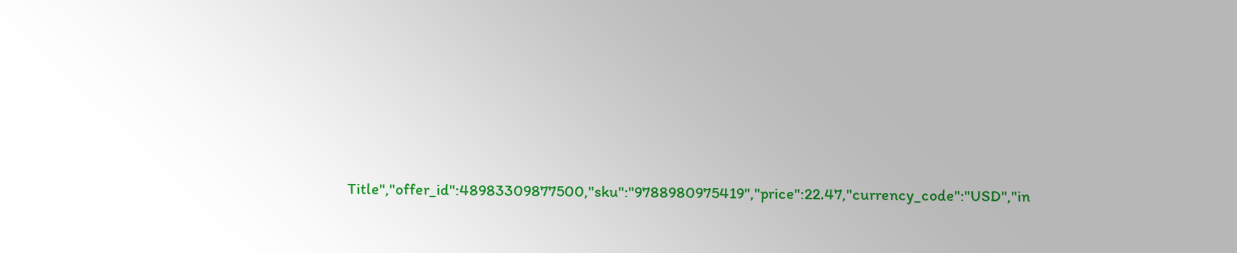Title","offer_id":48983309877500,"sku":"9788980975419","price":22.47,"currency_code":"USD","in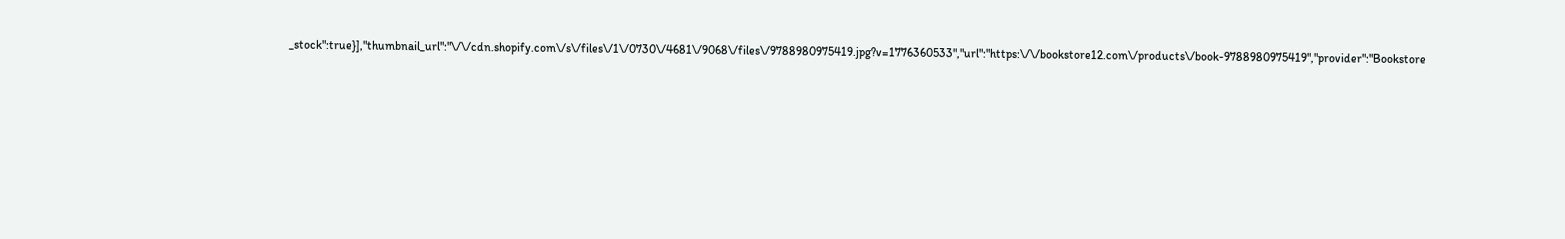_stock":true}],"thumbnail_url":"\/\/cdn.shopify.com\/s\/files\/1\/0730\/4681\/9068\/files\/9788980975419.jpg?v=1776360533","url":"https:\/\/bookstore12.com\/products\/book-9788980975419","provider":"Bookstore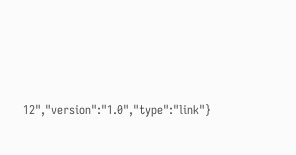12","version":"1.0","type":"link"}